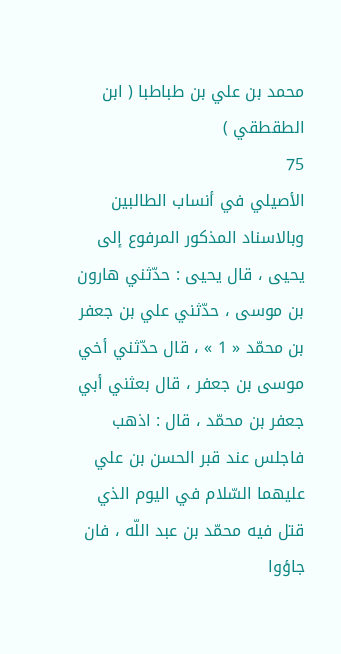محمد بن علي بن طباطبا ( ابن الطقطقي )
75
الأصيلي في أنساب الطالبين
وبالاسناد المذكور المرفوع إلى يحيى ، قال يحيى : حدّثني هارون بن موسى ، حدّثني علي بن جعفر بن محمّد « 1 » ، قال حدّثني أخي موسى بن جعفر ، قال بعثني أبي جعفر بن محمّد ، قال : اذهب فاجلس عند قبر الحسن بن علي عليهما السّلام في اليوم الذي قتل فيه محمّد بن عبد اللّه ، فان جاؤوا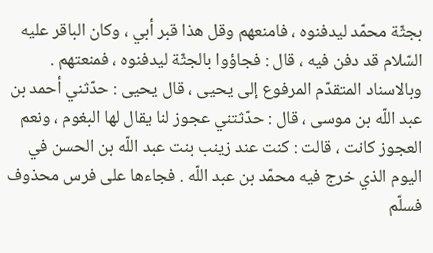بجثّة محمّد ليدفنوه ، فامنعهم وقل هذا قبر أبي ، وكان الباقر عليه السّلام قد دفن فيه ، قال : فجاؤوا بالجثّة ليدفنوه ، فمنعتهم . وبالاسناد المتقدّم المرفوع إلى يحيى ، قال يحيى : حدّثني أحمد بن عبد اللّه بن موسى ، قال : حدّثتني عجوز لنا يقال لها البغوم ، ونعم العجوز كانت ، قالت : كنت عند زينب بنت عبد اللّه بن الحسن في اليوم الذي خرج فيه محمّد بن عبد اللّه . فجاءها على فرس محذوف فسلّم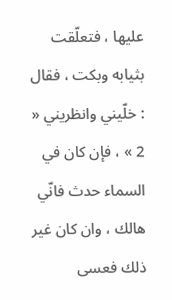عليها ، فتعلّقت بثيابه وبكت ، فقال : خلّيني وانظريني « 2 » ، فإن كان في السماء حدث فانّي هالك ، وان كان غير ذلك فعسى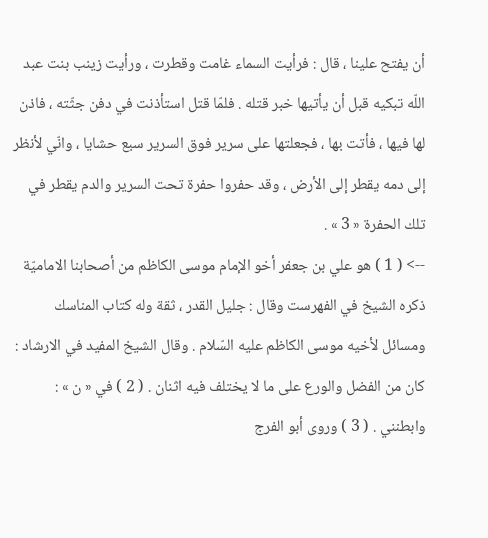أن يفتح علينا ، قال : فرأيت السماء غامت وقطرت ، ورأيت زينب بنت عبد اللّه تبكيه قبل أن يأتيها خبر قتله . فلمّا قتل استأذنت في دفن جثّته ، فاذن لها فيها ، فأتت بها ، فجعلتها على سرير فوق السرير سبع حشايا ، وانّي لأنظر إلى دمه يقطر إلى الأرض ، وقد حفروا حفرة تحت السرير والدم يقطر في تلك الحفرة « 3 » .
--> ( 1 ) هو علي بن جعفر أخو الإمام موسى الكاظم من أصحابنا الاماميّة ذكره الشيخ في الفهرست وقال : جليل القدر ، ثقة وله كتاب المناسك ومسائل لأخيه موسى الكاظم عليه السّلام . وقال الشيخ المفيد في الارشاد : كان من الفضل والورع على ما لا يختلف فيه اثنان . ( 2 ) في « ن » : وابطنني . ( 3 ) وروى أبو الفرج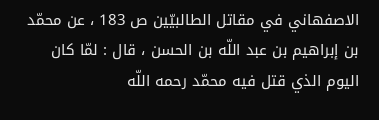الاصفهاني في مقاتل الطالبيّين ص 183 ، عن محمّد بن إبراهيم بن عبد اللّه بن الحسن ، قال : لمّا كان اليوم الذي قتل فيه محمّد رحمه اللّه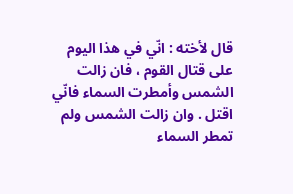قال لأخته : انّي في هذا اليوم على قتال القوم ، فان زالت الشمس وأمطرت السماء فانّي اقتل . وان زالت الشمس ولم تمطر السماء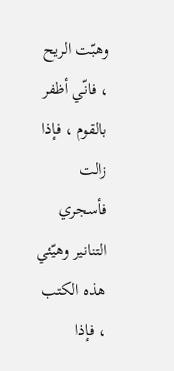وهبّت الريح ، فانّي أظفر بالقوم ، فإذا زالت فأسجري التنانير وهيّئي هذه الكتب ، فإذا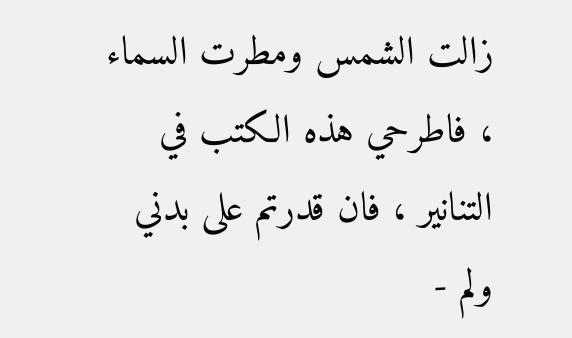زالت الشمس ومطرت السماء ، فاطرحي هذه الكتب في التنانير ، فان قدرتم على بدني ولم -